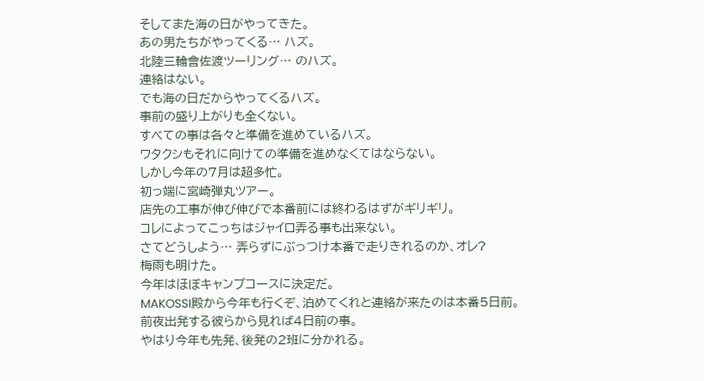そしてまた海の日がやってきた。
あの男たちがやってくる… ハズ。
北陸三輪會佐渡ツーリング… のハズ。
連絡はない。
でも海の日だからやってくるハズ。
事前の盛り上がりも全くない。
すべての事は各々と準備を進めているハズ。
ワタクシもそれに向けての準備を進めなくてはならない。
しかし今年の7月は超多忙。
初っ端に宮崎弾丸ツアー。
店先の工事が伸び伸びで本番前には終わるはずがギリギリ。
コレによってこっちはジャイロ弄る事も出来ない。
さてどうしよう… 弄らずにぶっつけ本番で走りきれるのか、オレ?
梅雨も明けた。
今年はほぼキャンプコースに決定だ。
MAKOSSI殿から今年も行くぞ、泊めてくれと連絡が来たのは本番5日前。
前夜出発する彼らから見れば4日前の事。
やはり今年も先発、後発の2班に分かれる。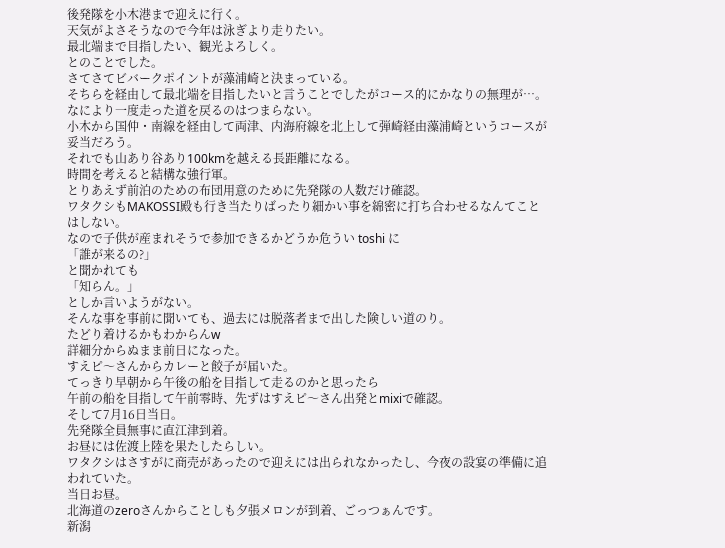後発隊を小木港まで迎えに行く。
天気がよさそうなので今年は泳ぎより走りたい。
最北端まで目指したい、観光よろしく。
とのことでした。
さてさてビバークポイントが藻浦崎と決まっている。
そちらを経由して最北端を目指したいと言うことでしたがコース的にかなりの無理が…。
なにより一度走った道を戻るのはつまらない。
小木から国仲・南線を経由して両津、内海府線を北上して弾崎経由藻浦崎というコースが妥当だろう。
それでも山あり谷あり100kmを越える長距離になる。
時間を考えると結構な強行軍。
とりあえず前泊のための布団用意のために先発隊の人数だけ確認。
ワタクシもMAKOSSI殿も行き当たりばったり細かい事を綿密に打ち合わせるなんてことはしない。
なので子供が産まれそうで参加できるかどうか危うい toshi に
「誰が来るの?」
と聞かれても
「知らん。」
としか言いようがない。
そんな事を事前に聞いても、過去には脱落者まで出した険しい道のり。
たどり着けるかもわからんw
詳細分からぬまま前日になった。
すえピ〜さんからカレーと餃子が届いた。
てっきり早朝から午後の船を目指して走るのかと思ったら
午前の船を目指して午前零時、先ずはすえピ〜さん出発とmixiで確認。
そして7月16日当日。
先発隊全員無事に直江津到着。
お昼には佐渡上陸を果たしたらしい。
ワタクシはさすがに商売があったので迎えには出られなかったし、今夜の設宴の準備に追われていた。
当日お昼。
北海道のzeroさんからことしも夕張メロンが到着、ごっつぁんです。
新潟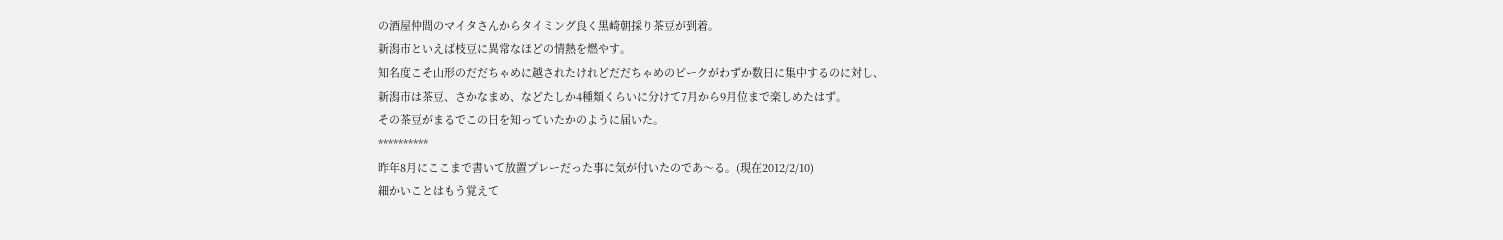の酒屋仲間のマイタさんからタイミング良く黒崎朝採り茶豆が到着。
新潟市といえば枝豆に異常なほどの情熱を燃やす。
知名度こそ山形のだだちゃめに越されたけれどだだちゃめのピークがわずか数日に集中するのに対し、
新潟市は茶豆、さかなまめ、などたしか4種類くらいに分けて7月から9月位まで楽しめたはず。
その茶豆がまるでこの日を知っていたかのように届いた。
**********
昨年8月にここまで書いて放置プレーだった事に気が付いたのであ〜る。(現在2012/2/10)
細かいことはもう覚えて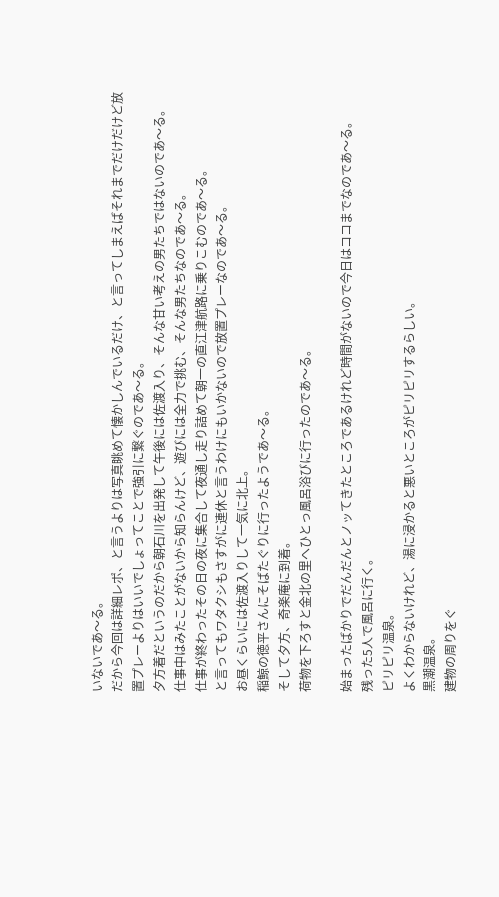いないであ〜る。
だから今回は詳細レポ、と言うよりは写真眺めて懐かしんでいるだけ、と言ってしまえばそれまでだけだけど放置プレーよりはいいでしょってことで強引に繋ぐのであ〜る。
夕方着だというのだから朝石川を出発して午後には佐渡入り、そんな甘い考えの男たちではないのであ〜る。
仕事中はみたことがないから知らんけど、遊びには全力で挑む、そんな男たちなのであ〜る。
仕事が終わったその日の夜に集合して夜通し走り詰めて朝一の直江津航路に乗りこむのであ〜る。
と言ってもワタクシもさすがに連休と言うわけにもいかないので放置プレーなのであ〜る。
お昼くらいには佐渡入りして一気に北上。
稲鯨の徳平さんにそばたぐりに行ったようであ〜る。
そして夕方、奇楽庵に到着。
荷物を下ろすと金北の里へひとっ風呂浴びに行ったのであ〜る。

始まったばかりでだんだんとノッてきたところであるけれど時間がないので今日はココまでなのであ〜る。
残った5人で風呂に行く。
ピリピリ温泉。
よくわからないけれど、湯に浸かると悪いところがピリピリするらしい。
黒潮温泉。
建物の周りをぐ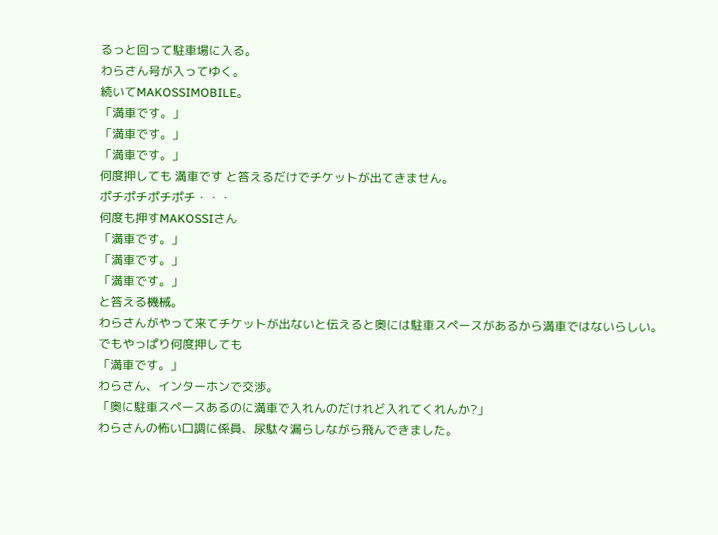るっと回って駐車場に入る。
わらさん号が入ってゆく。
続いてMAKOSSIMOBILE。
「満車です。」
「満車です。」
「満車です。」
何度押しても 満車です と答えるだけでチケットが出てきません。
ポチポチポチポチ・・・
何度も押すMAKOSSIさん
「満車です。」
「満車です。」
「満車です。」
と答える機械。
わらさんがやって来てチケットが出ないと伝えると奥には駐車スペースがあるから満車ではないらしい。
でもやっぱり何度押しても
「満車です。」
わらさん、インターホンで交渉。
「奥に駐車スペースあるのに満車で入れんのだけれど入れてくれんか?」
わらさんの怖い口調に係員、尿駄々漏らしながら飛んできました。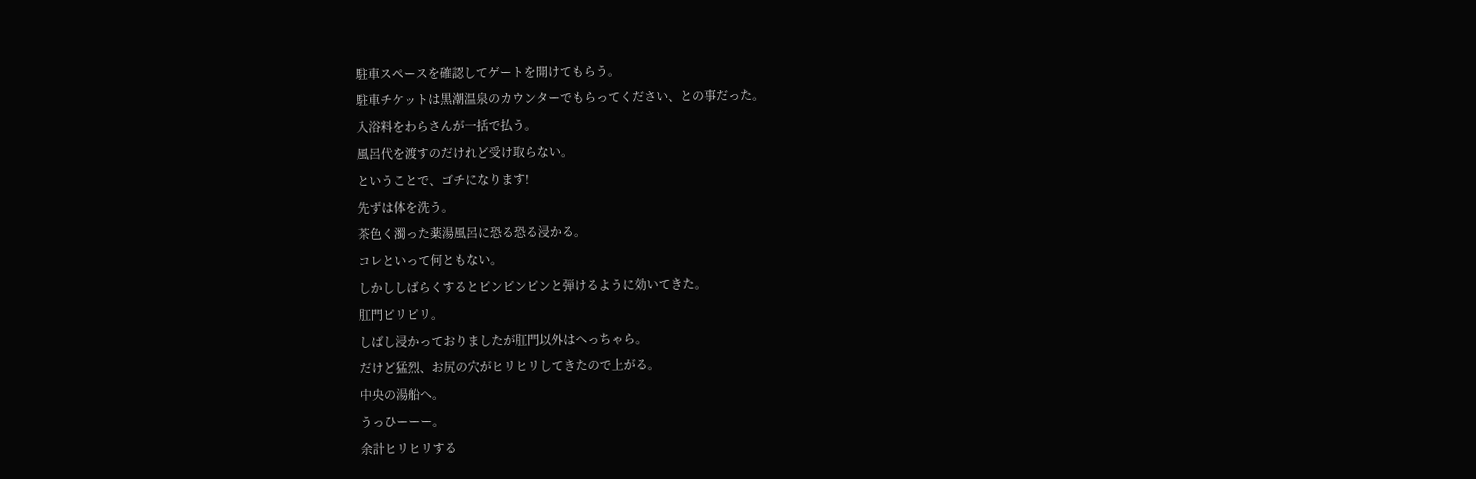駐車スペースを確認してゲートを開けてもらう。
駐車チケットは黒潮温泉のカウンターでもらってください、との事だった。
入浴料をわらさんが一括で払う。
風呂代を渡すのだけれど受け取らない。
ということで、ゴチになります!
先ずは体を洗う。
茶色く濁った薬湯風呂に恐る恐る浸かる。
コレといって何ともない。
しかししばらくするとピンピンピンと弾けるように効いてきた。
肛門ピリピリ。
しばし浸かっておりましたが肛門以外はへっちゃら。
だけど猛烈、お尻の穴がヒリヒリしてきたので上がる。
中央の湯船へ。
うっひーーー。
余計ヒリヒリする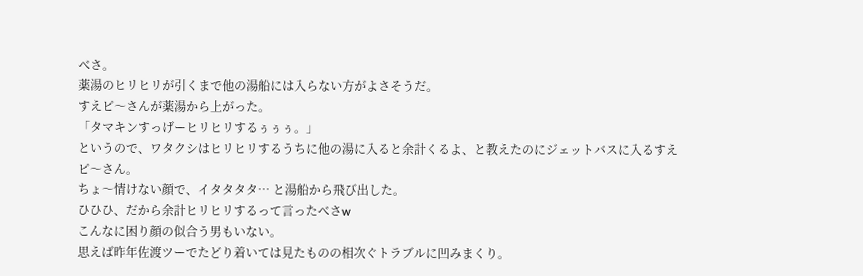べさ。
薬湯のヒリヒリが引くまで他の湯船には入らない方がよさそうだ。
すえピ〜さんが薬湯から上がった。
「タマキンすっげーヒリヒリするぅぅぅ。」
というので、ワタクシはヒリヒリするうちに他の湯に入ると余計くるよ、と教えたのにジェットバスに入るすえピ〜さん。
ちょ〜情けない顔で、イタタタタ… と湯船から飛び出した。
ひひひ、だから余計ヒリヒリするって言ったべさw
こんなに困り顔の似合う男もいない。
思えば昨年佐渡ツーでたどり着いては見たものの相次ぐトラブルに凹みまくり。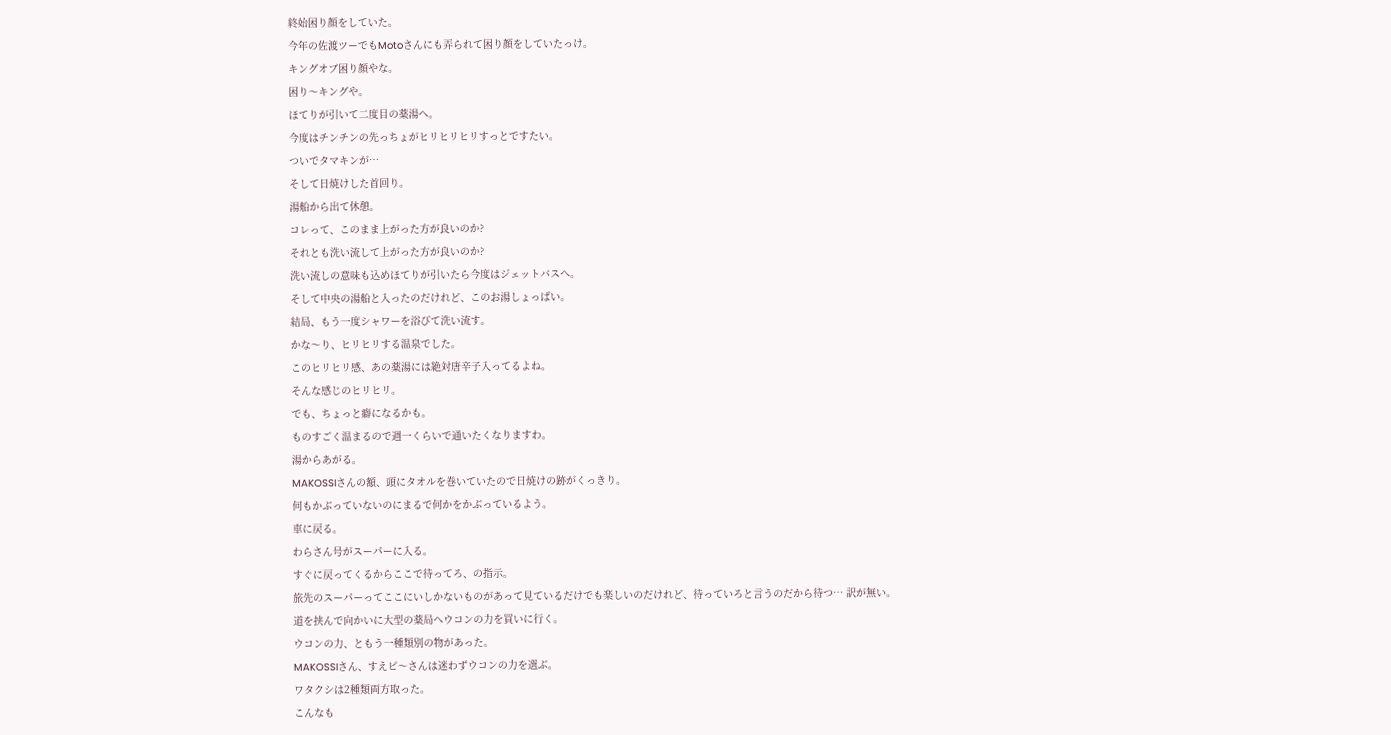終始困り顔をしていた。
今年の佐渡ツーでもMotoさんにも弄られて困り顔をしていたっけ。
キングオブ困り顔やな。
困り〜キングや。
ほてりが引いて二度目の薬湯へ。
今度はチンチンの先っちょがヒリヒリヒリすっとですたい。
ついでタマキンが…
そして日焼けした首回り。
湯船から出て休憩。
コレって、このまま上がった方が良いのか?
それとも洗い流して上がった方が良いのか?
洗い流しの意味も込めほてりが引いたら今度はジェットバスへ。
そして中央の湯船と入ったのだけれど、このお湯しょっぱい。
結局、もう一度シャワーを浴びて洗い流す。
かな〜り、ヒリヒリする温泉でした。
このヒリヒリ感、あの薬湯には絶対唐辛子入ってるよね。
そんな感じのヒリヒリ。
でも、ちょっと癖になるかも。
ものすごく温まるので週一くらいで通いたくなりますわ。
湯からあがる。
MAKOSSIさんの額、頭にタオルを巻いていたので日焼けの跡がくっきり。
何もかぶっていないのにまるで何かをかぶっているよう。
車に戻る。
わらさん号がスーパーに入る。
すぐに戻ってくるからここで待ってろ、の指示。
旅先のスーパーってここにいしかないものがあって見ているだけでも楽しいのだけれど、待っていろと言うのだから待つ… 訳が無い。
道を挟んで向かいに大型の薬局へウコンの力を買いに行く。
ウコンの力、ともう一種類別の物があった。
MAKOSSIさん、すえピ〜さんは迷わずウコンの力を選ぶ。
ワタクシは2種類両方取った。
こんなも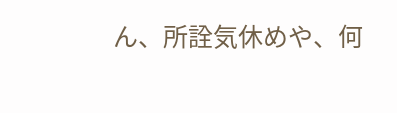ん、所詮気休めや、何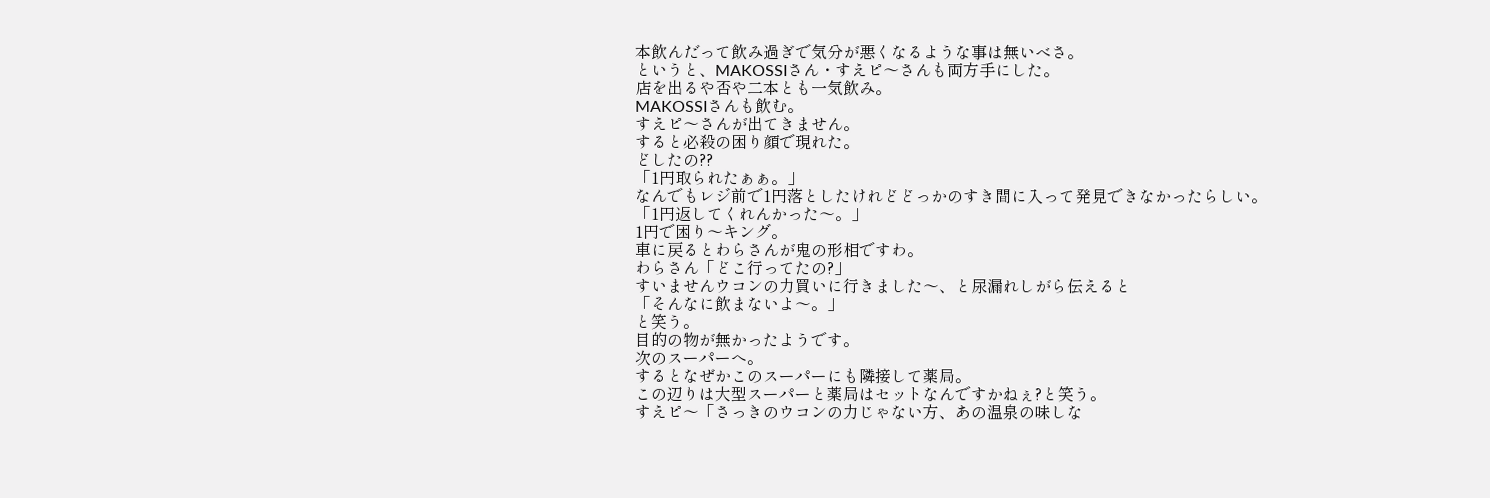本飲んだって飲み過ぎで気分が悪くなるような事は無いべさ。
というと、MAKOSSIさん・すえピ〜さんも両方手にした。
店を出るや否や二本とも一気飲み。
MAKOSSIさんも飲む。
すえピ〜さんが出てきません。
すると必殺の困り顔で現れた。
どしたの??
「1円取られたぁぁ。」
なんでもレジ前で1円落としたけれどどっかのすき間に入って発見できなかったらしい。
「1円返してくれんかった〜。」
1円で困り〜キング。
車に戻るとわらさんが鬼の形相ですわ。
わらさん「どこ行ってたの?」
すいませんウコンの力買いに行きました〜、と尿漏れしがら伝えると
「そんなに飲まないよ〜。」
と笑う。
目的の物が無かったようです。
次のスーパーへ。
するとなぜかこのスーパーにも隣接して薬局。
この辺りは大型スーパーと薬局はセットなんですかねぇ?と笑う。
すえピ〜「さっきのウコンの力じゃない方、あの温泉の味しな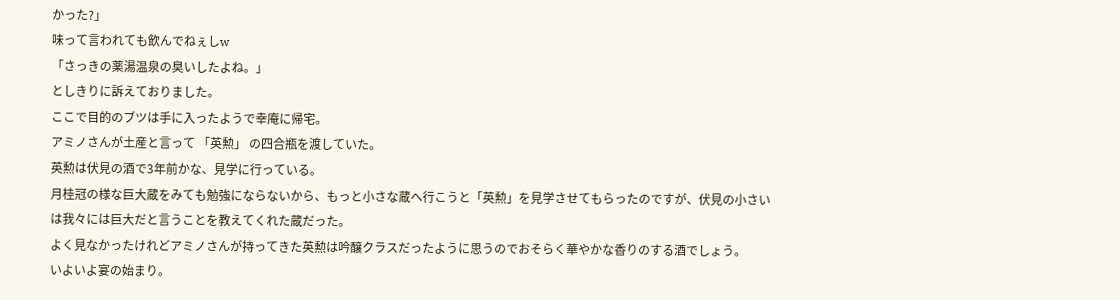かった?」
味って言われても飲んでねぇしw
「さっきの薬湯温泉の臭いしたよね。」
としきりに訴えておりました。
ここで目的のブツは手に入ったようで幸庵に帰宅。
アミノさんが土産と言って 「英勲」 の四合瓶を渡していた。
英勲は伏見の酒で3年前かな、見学に行っている。
月桂冠の様な巨大蔵をみても勉強にならないから、もっと小さな蔵へ行こうと「英勲」を見学させてもらったのですが、伏見の小さいは我々には巨大だと言うことを教えてくれた蔵だった。
よく見なかったけれどアミノさんが持ってきた英勲は吟醸クラスだったように思うのでおそらく華やかな香りのする酒でしょう。
いよいよ宴の始まり。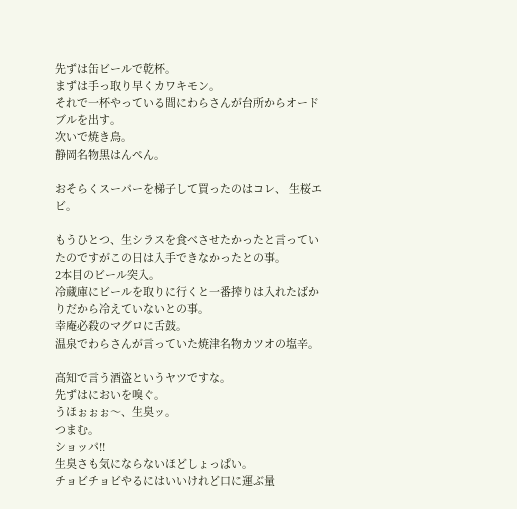先ずは缶ビールで乾杯。
まずは手っ取り早くカワキモン。
それで一杯やっている間にわらさんが台所からオードブルを出す。
次いで焼き鳥。
静岡名物黒はんぺん。

おそらくスーパーを梯子して買ったのはコレ、 生桜エビ。

もうひとつ、生シラスを食べさせたかったと言っていたのですがこの日は入手できなかったとの事。
2本目のビール突入。
冷蔵庫にビールを取りに行くと一番搾りは入れたばかりだから冷えていないとの事。
幸庵必殺のマグロに舌鼓。
温泉でわらさんが言っていた焼津名物カツオの塩辛。

高知で言う酒盗というヤツですな。
先ずはにおいを嗅ぐ。
うほぉぉぉ〜、生臭ッ。
つまむ。
ショッパ!!
生臭さも気にならないほどしょっぱい。
チョビチョビやるにはいいけれど口に運ぶ量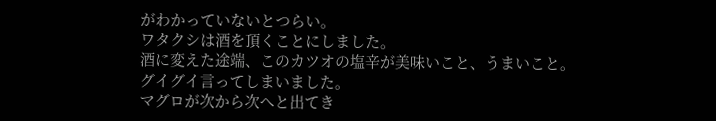がわかっていないとつらい。
ワタクシは酒を頂くことにしました。
酒に変えた途端、このカツオの塩辛が美味いこと、うまいこと。
グイグイ言ってしまいました。
マグロが次から次へと出てき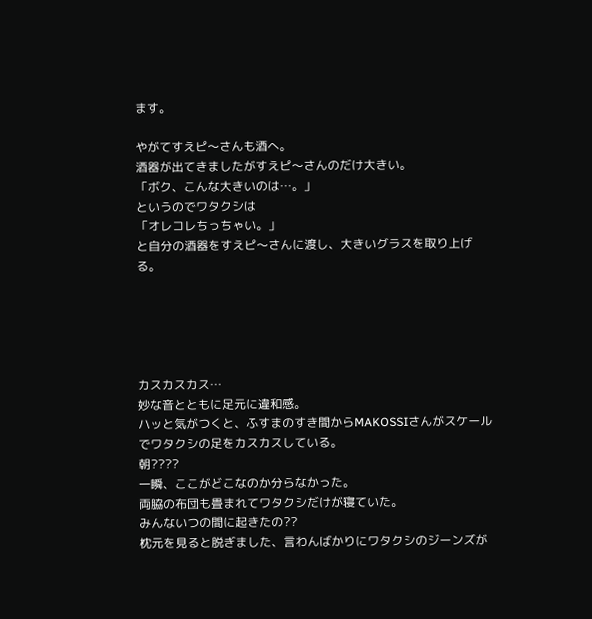ます。

やがてすえピ〜さんも酒へ。
酒器が出てきましたがすえピ〜さんのだけ大きい。
「ボク、こんな大きいのは…。」
というのでワタクシは
「オレコレちっちゃい。」
と自分の酒器をすえピ〜さんに渡し、大きいグラスを取り上げる。





カスカスカス…
妙な音とともに足元に違和感。
ハッと気がつくと、ふすまのすき間からMAKOSSIさんがスケールでワタクシの足をカスカスしている。
朝????
一瞬、ここがどこなのか分らなかった。
両脇の布団も畳まれてワタクシだけが寝ていた。
みんないつの間に起きたの??
枕元を見ると脱ぎました、言わんばかりにワタクシのジーンズが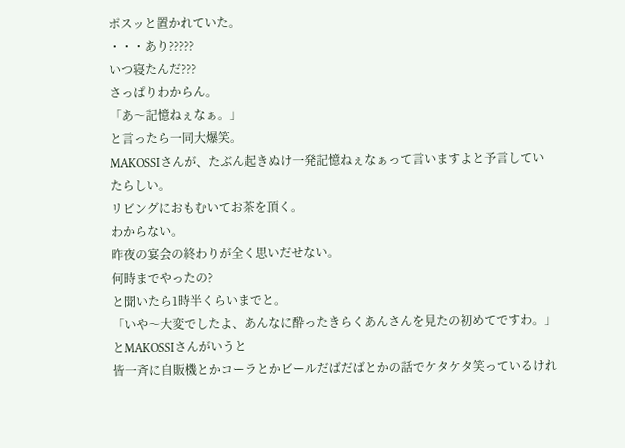ポスッと置かれていた。
・・・あり?????
いつ寝たんだ???
さっぱりわからん。
「あ〜記憶ねぇなぁ。」
と言ったら一同大爆笑。
MAKOSSIさんが、たぶん起きぬけ一発記憶ねぇなぁって言いますよと予言していたらしい。
リビングにおもむいてお茶を頂く。
わからない。
昨夜の宴会の終わりが全く思いだせない。
何時までやったの?
と聞いたら1時半くらいまでと。
「いや〜大変でしたよ、あんなに酔ったきらくあんさんを見たの初めてですわ。」
とMAKOSSIさんがいうと
皆一斉に自販機とかコーラとかビールだばだばとかの話でケタケタ笑っているけれ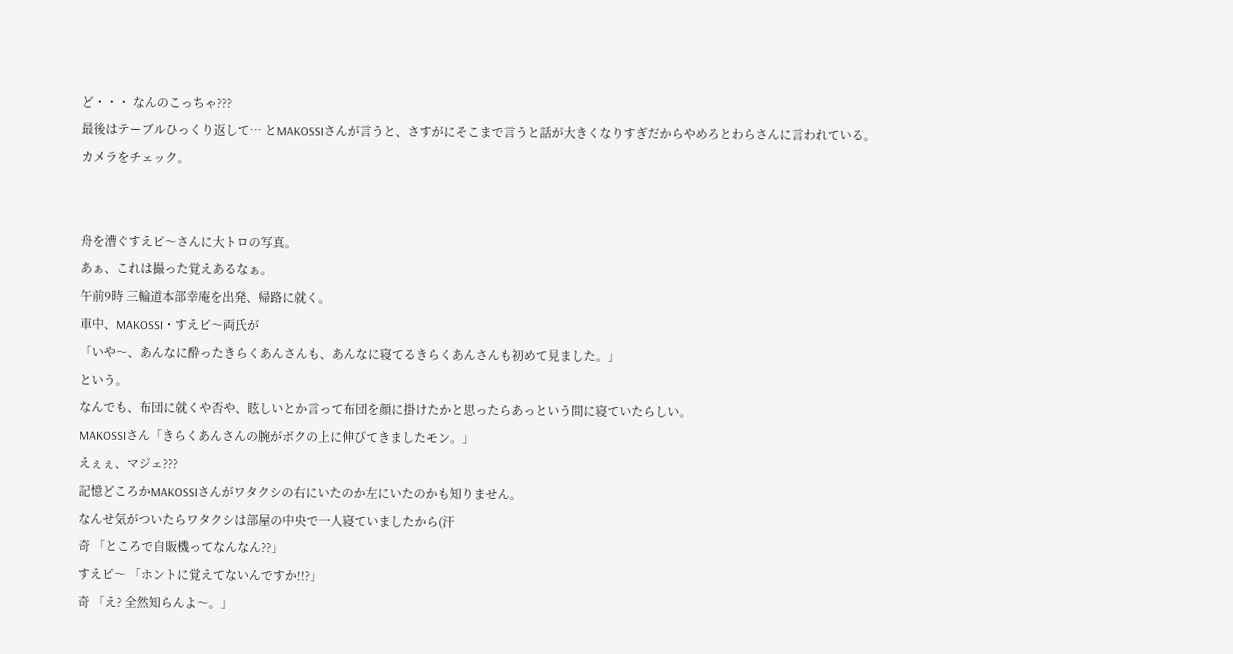ど・・・ なんのこっちゃ???
最後はテーブルひっくり返して… とMAKOSSIさんが言うと、さすがにそこまで言うと話が大きくなりすぎだからやめろとわらさんに言われている。
カメラをチェック。


舟を漕ぐすえピ〜さんに大トロの写真。
あぁ、これは撮った覚えあるなぁ。
午前9時 三輪道本部幸庵を出発、帰路に就く。
車中、MAKOSSI・すえピ〜両氏が
「いや〜、あんなに酔ったきらくあんさんも、あんなに寝てるきらくあんさんも初めて見ました。」
という。
なんでも、布団に就くや否や、眩しいとか言って布団を顔に掛けたかと思ったらあっという間に寝ていたらしい。
MAKOSSIさん「きらくあんさんの腕がボクの上に伸びてきましたモン。」
えぇぇ、マジェ???
記憶どころかMAKOSSIさんがワタクシの右にいたのか左にいたのかも知りません。
なんせ気がついたらワタクシは部屋の中央で一人寝ていましたから(汗
奇 「ところで自販機ってなんなん??」
すえピ〜 「ホントに覚えてないんですか!!?」
奇 「え? 全然知らんよ〜。」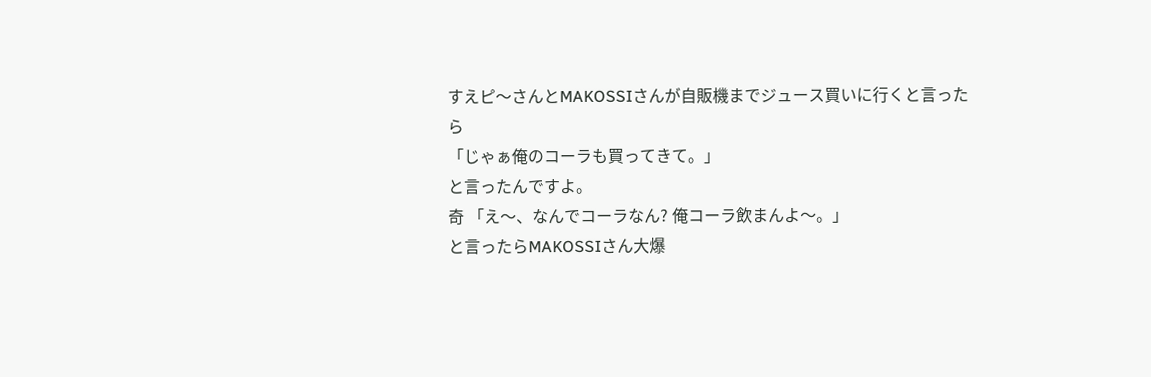すえピ〜さんとMAKOSSIさんが自販機までジュース買いに行くと言ったら
「じゃぁ俺のコーラも買ってきて。」
と言ったんですよ。
奇 「え〜、なんでコーラなん? 俺コーラ飲まんよ〜。」
と言ったらMAKOSSIさん大爆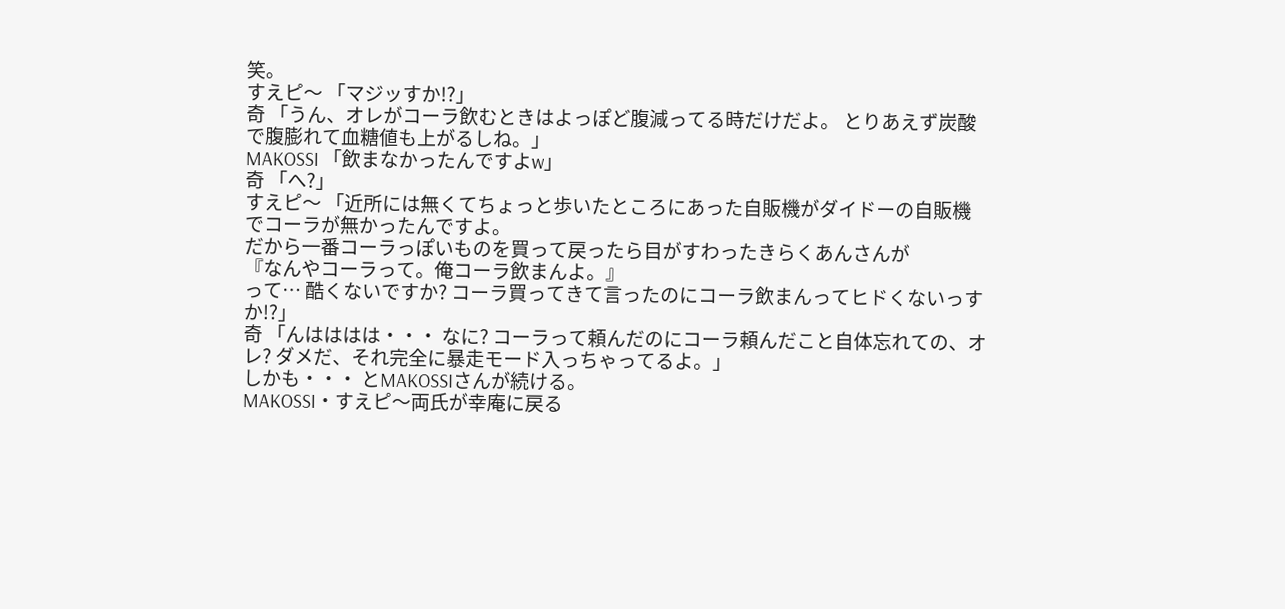笑。
すえピ〜 「マジッすか!?」
奇 「うん、オレがコーラ飲むときはよっぽど腹減ってる時だけだよ。 とりあえず炭酸で腹膨れて血糖値も上がるしね。」
MAKOSSI 「飲まなかったんですよw」
奇 「へ?」
すえピ〜 「近所には無くてちょっと歩いたところにあった自販機がダイドーの自販機でコーラが無かったんですよ。
だから一番コーラっぽいものを買って戻ったら目がすわったきらくあんさんが
『なんやコーラって。俺コーラ飲まんよ。』
って… 酷くないですか? コーラ買ってきて言ったのにコーラ飲まんってヒドくないっすか!?」
奇 「んはははは・・・ なに? コーラって頼んだのにコーラ頼んだこと自体忘れての、オレ? ダメだ、それ完全に暴走モード入っちゃってるよ。」
しかも・・・ とMAKOSSIさんが続ける。
MAKOSSI・すえピ〜両氏が幸庵に戻る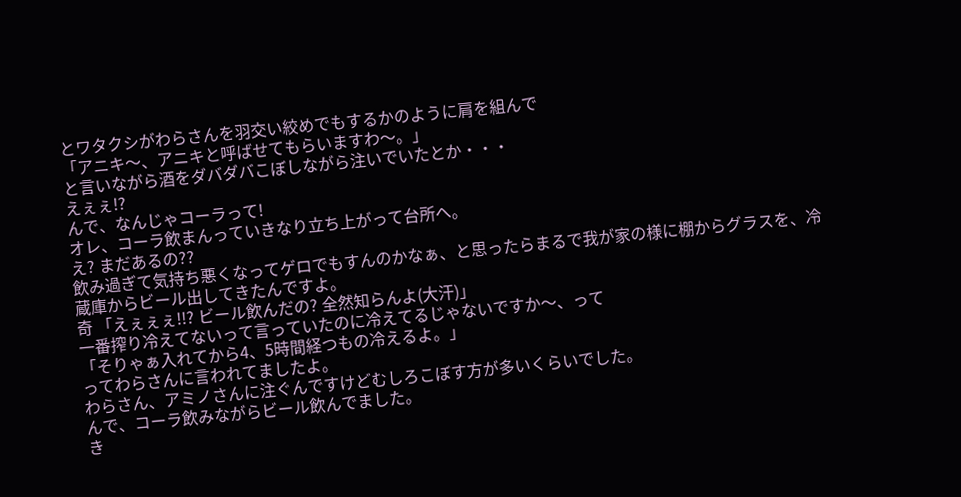とワタクシがわらさんを羽交い絞めでもするかのように肩を組んで
「アニキ〜、アニキと呼ばせてもらいますわ〜。」
と言いながら酒をダバダバこぼしながら注いでいたとか・・・
えぇぇ!?
んで、なんじゃコーラって!
オレ、コーラ飲まんっていきなり立ち上がって台所へ。
え? まだあるの??
飲み過ぎて気持ち悪くなってゲロでもすんのかなぁ、と思ったらまるで我が家の様に棚からグラスを、冷蔵庫からビール出してきたんですよ。
奇 「えぇぇぇ!!? ビール飲んだの? 全然知らんよ(大汗)」
一番搾り冷えてないって言っていたのに冷えてるじゃないですか〜、って
「そりゃぁ入れてから4、5時間経つもの冷えるよ。」
ってわらさんに言われてましたよ。
わらさん、アミノさんに注ぐんですけどむしろこぼす方が多いくらいでした。
んで、コーラ飲みながらビール飲んでました。
き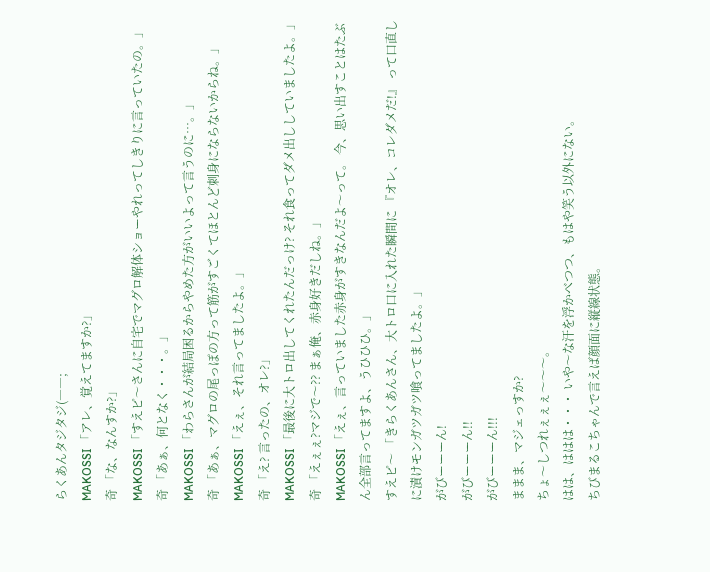らくあんタジタジ(――;
MAKOSSI 「アレ、覚えてますか?」
奇 「な、なんすか?」
MAKOSSI 「すえピ〜さんに自宅でマグロ解体ショーやれってしきりに言っていたの。」
奇 「あぁ、何となく・・・。」
MAKOSSI 「わらさんが結局困るからやめた方がいいよって言うのに…。」
奇 「あぁ、マグロの尾っぽの方って筋がすごくてほとんど刺身にならないからね。」
MAKOSSI 「えぇ、それ言ってましたよ。」
奇 「え? 言ったの、オレ?」
MAKOSSI 「最後に大トロ出してくれたんだっけ? それ食ってダメ出ししていましたよ。」
奇 「えぇぇ?マジで〜?? まぁ俺、赤身好きだしね。」
MAKOSSI 「えぇ、言っていました赤身がすきなんだよ〜って。 今、思い出すことはたぶん全部言ってますよ、うひひひ。」
すえピ〜 「きらくあんさん、大トロ口に入れた瞬間に 『オレ、コレダメだ!』 って口直しに漬けモンガツガツ喰ってましたよ。」
がびーーーん!
がびーーーん!!
がびーーーん!!!
ままま、マジェっすか?
ちょ〜しつれぇぇぇ〜〜〜。
はは、ははは・・・ いや〜な汗を浮かべつつ、もはや笑う以外にない。
ちびまるこちゃんで言えば顔面に縦線状態。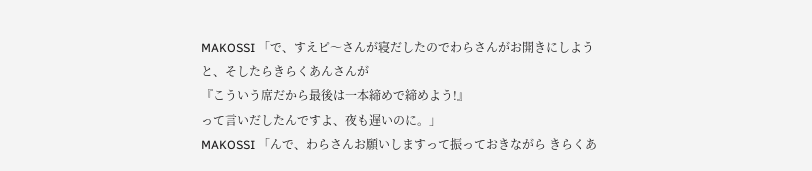MAKOSSI 「で、すえピ〜さんが寝だしたのでわらさんがお開きにしようと、そしたらきらくあんさんが
『こういう席だから最後は一本締めで締めよう!』
って言いだしたんですよ、夜も遅いのに。」
MAKOSSI 「んで、わらさんお願いしますって振っておきながら きらくあ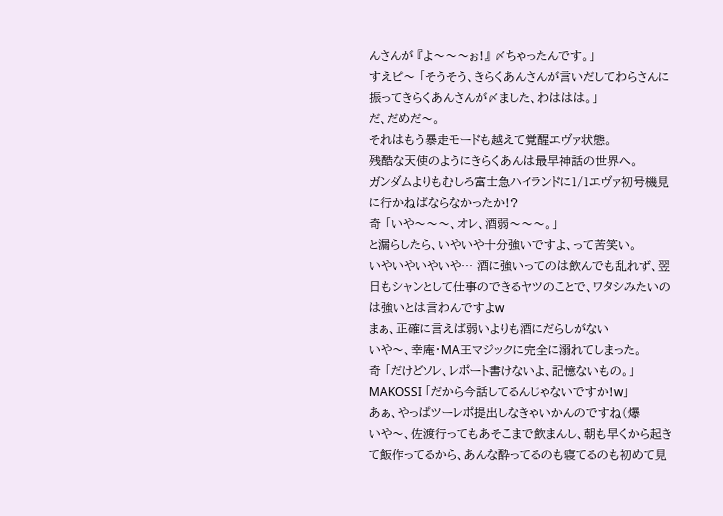んさんが 『よ〜〜〜ぉ!』 〆ちゃったんです。」
すえピ〜 「そうそう、きらくあんさんが言いだしてわらさんに振ってきらくあんさんが〆ました、わははは。」
だ、だめだ〜。
それはもう暴走モードも越えて覚醒エヴァ状態。
残酷な天使のようにきらくあんは最早神話の世界へ。
ガンダムよりもむしろ富士急ハイランドに1/1エヴァ初号機見に行かねばならなかったか!?
奇 「いや〜〜〜、オレ、酒弱〜〜〜。」
と漏らしたら、いやいや十分強いですよ、って苦笑い。
いやいやいやいや… 酒に強いってのは飲んでも乱れず、翌日もシャンとして仕事のできるヤツのことで、ワタシみたいのは強いとは言わんですよw
まぁ、正確に言えば弱いよりも酒にだらしがない
いや〜、幸庵・MA王マジックに完全に溺れてしまった。
奇 「だけどソレ、レポート書けないよ、記憶ないもの。」
MAKOSSI 「だから今話してるんじゃないですか!w」
あぁ、やっぱツーレポ提出しなきゃいかんのですね(爆
いや〜、佐渡行ってもあそこまで飲まんし、朝も早くから起きて飯作ってるから、あんな酔ってるのも寝てるのも初めて見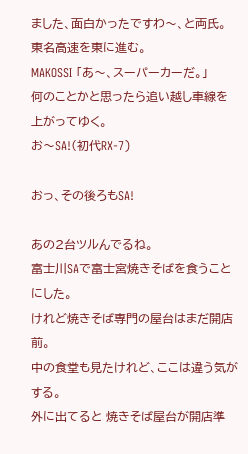ました、面白かったですわ〜、と両氏。
東名高速を東に進む。
MAKOSSI 「あ〜、スーパーカーだ。」
何のことかと思ったら追い越し車線を上がってゆく。
お〜SA!(初代RX-7)

おっ、その後ろもSA!

あの2台ツルんでるね。
富士川SAで富士宮焼きそばを食うことにした。
けれど焼きそば専門の屋台はまだ開店前。
中の食堂も見たけれど、ここは違う気がする。
外に出てると 焼きそば屋台が開店準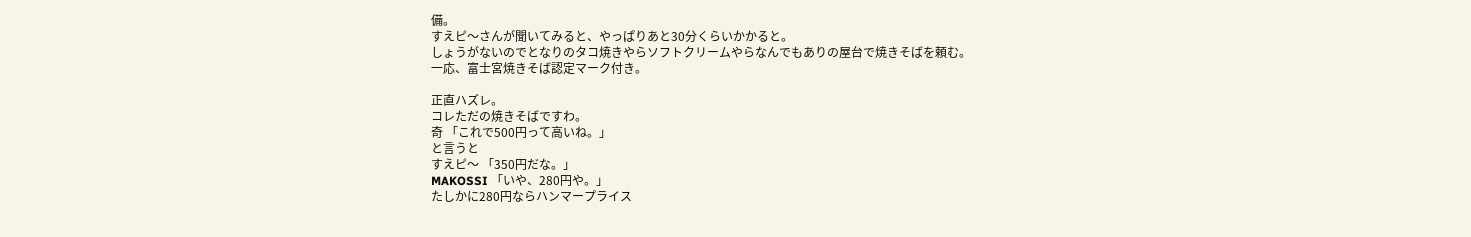備。
すえピ〜さんが聞いてみると、やっぱりあと30分くらいかかると。
しょうがないのでとなりのタコ焼きやらソフトクリームやらなんでもありの屋台で焼きそばを頼む。
一応、富士宮焼きそば認定マーク付き。

正直ハズレ。
コレただの焼きそばですわ。
奇 「これで500円って高いね。」
と言うと
すえピ〜 「350円だな。」
MAKOSSI 「いや、280円や。」
たしかに280円ならハンマープライス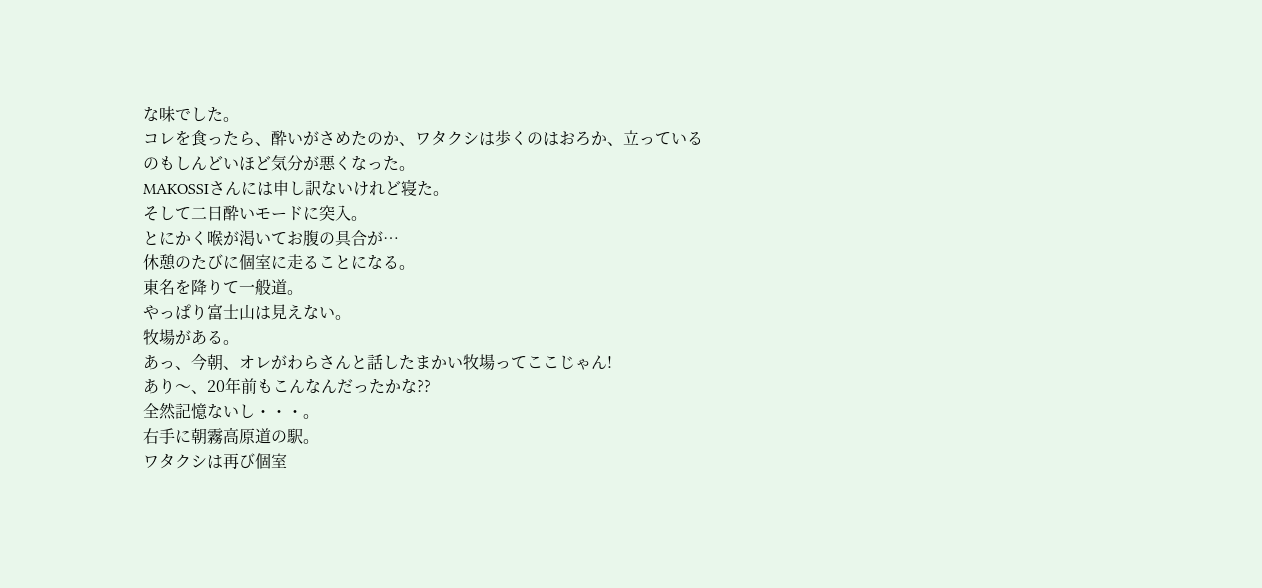な味でした。
コレを食ったら、酔いがさめたのか、ワタクシは歩くのはおろか、立っているのもしんどいほど気分が悪くなった。
MAKOSSIさんには申し訳ないけれど寝た。
そして二日酔いモードに突入。
とにかく喉が渇いてお腹の具合が…
休憩のたびに個室に走ることになる。
東名を降りて一般道。
やっぱり富士山は見えない。
牧場がある。
あっ、今朝、オレがわらさんと話したまかい牧場ってここじゃん!
あり〜、20年前もこんなんだったかな??
全然記憶ないし・・・。
右手に朝霧高原道の駅。
ワタクシは再び個室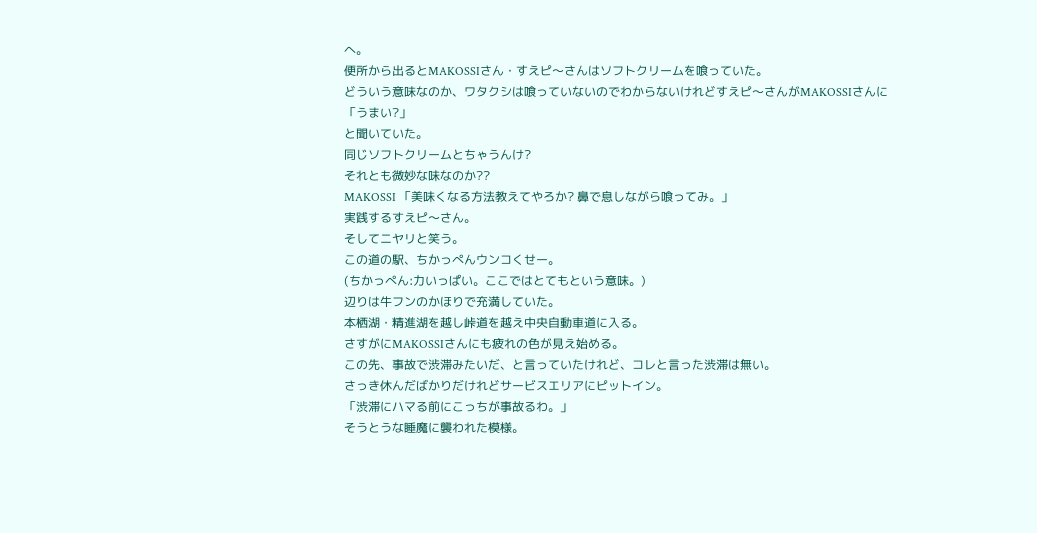へ。
便所から出るとMAKOSSIさん・すえピ〜さんはソフトクリームを喰っていた。
どういう意味なのか、ワタクシは喰っていないのでわからないけれどすえピ〜さんがMAKOSSIさんに
「うまい?」
と聞いていた。
同じソフトクリームとちゃうんけ?
それとも微妙な味なのか??
MAKOSSI 「美味くなる方法教えてやろか? 鼻で息しながら喰ってみ。」
実践するすえピ〜さん。
そしてニヤリと笑う。
この道の駅、ちかっぺんウンコくせー。
(ちかっぺん:力いっぱい。ここではとてもという意味。)
辺りは牛フンのかほりで充満していた。
本栖湖・精進湖を越し峠道を越え中央自動車道に入る。
さすがにMAKOSSIさんにも疲れの色が見え始める。
この先、事故で渋滞みたいだ、と言っていたけれど、コレと言った渋滞は無い。
さっき休んだばかりだけれどサービスエリアにピットイン。
「渋滞にハマる前にこっちが事故るわ。」
そうとうな睡魔に襲われた模様。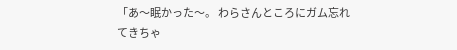「あ〜眠かった〜。 わらさんところにガム忘れてきちゃ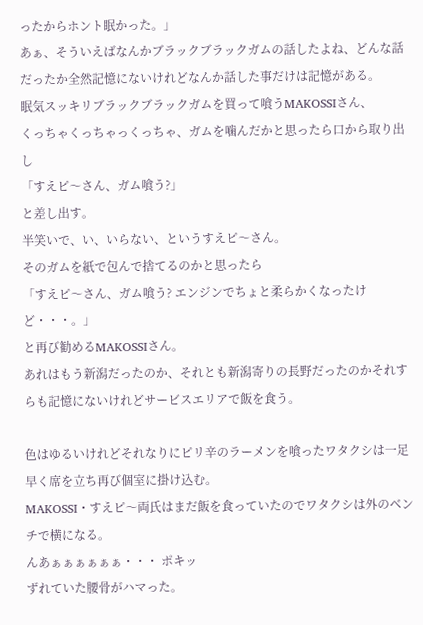ったからホント眠かった。」
あぁ、そういえばなんかブラックブラックガムの話したよね、どんな話だったか全然記憶にないけれどなんか話した事だけは記憶がある。
眠気スッキリブラックブラックガムを買って喰うMAKOSSIさん、
くっちゃくっちゃっくっちゃ、ガムを噛んだかと思ったら口から取り出し
「すえピ〜さん、ガム喰う?」
と差し出す。
半笑いで、い、いらない、というすえピ〜さん。
そのガムを紙で包んで捨てるのかと思ったら
「すえピ〜さん、ガム喰う? エンジンでちょと柔らかくなったけど・・・。」
と再び勧めるMAKOSSIさん。
あれはもう新潟だったのか、それとも新潟寄りの長野だったのかそれすらも記憶にないけれどサービスエリアで飯を食う。

色はゆるいけれどそれなりにピリ辛のラーメンを喰ったワタクシは一足早く席を立ち再び個室に掛け込む。
MAKOSSI・すえピ〜両氏はまだ飯を食っていたのでワタクシは外のベンチで横になる。
んあぁぁぁぁぁぁ・・・ ポキッ
ずれていた腰骨がハマった。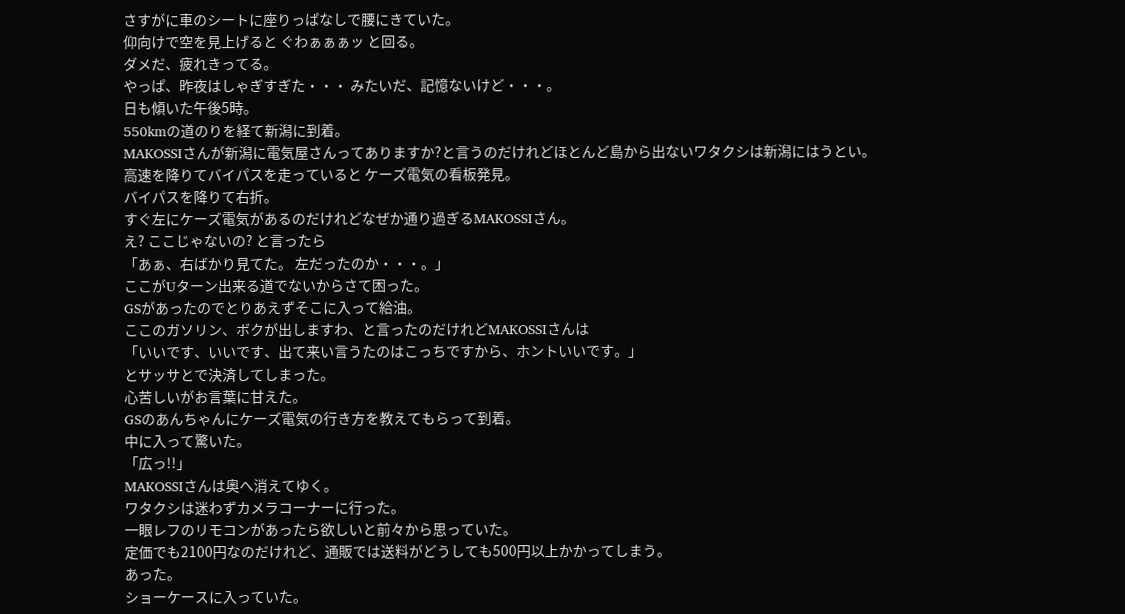さすがに車のシートに座りっぱなしで腰にきていた。
仰向けで空を見上げると ぐわぁぁぁッ と回る。
ダメだ、疲れきってる。
やっぱ、昨夜はしゃぎすぎた・・・ みたいだ、記憶ないけど・・・。
日も傾いた午後5時。
550kmの道のりを経て新潟に到着。
MAKOSSIさんが新潟に電気屋さんってありますか?と言うのだけれどほとんど島から出ないワタクシは新潟にはうとい。
高速を降りてバイパスを走っていると ケーズ電気の看板発見。
バイパスを降りて右折。
すぐ左にケーズ電気があるのだけれどなぜか通り過ぎるMAKOSSIさん。
え? ここじゃないの? と言ったら
「あぁ、右ばかり見てた。 左だったのか・・・。」
ここがUターン出来る道でないからさて困った。
GSがあったのでとりあえずそこに入って給油。
ここのガソリン、ボクが出しますわ、と言ったのだけれどMAKOSSIさんは
「いいです、いいです、出て来い言うたのはこっちですから、ホントいいです。」
とサッサとで決済してしまった。
心苦しいがお言葉に甘えた。
GSのあんちゃんにケーズ電気の行き方を教えてもらって到着。
中に入って驚いた。
「広っ!!」
MAKOSSIさんは奥へ消えてゆく。
ワタクシは迷わずカメラコーナーに行った。
一眼レフのリモコンがあったら欲しいと前々から思っていた。
定価でも2100円なのだけれど、通販では送料がどうしても500円以上かかってしまう。
あった。
ショーケースに入っていた。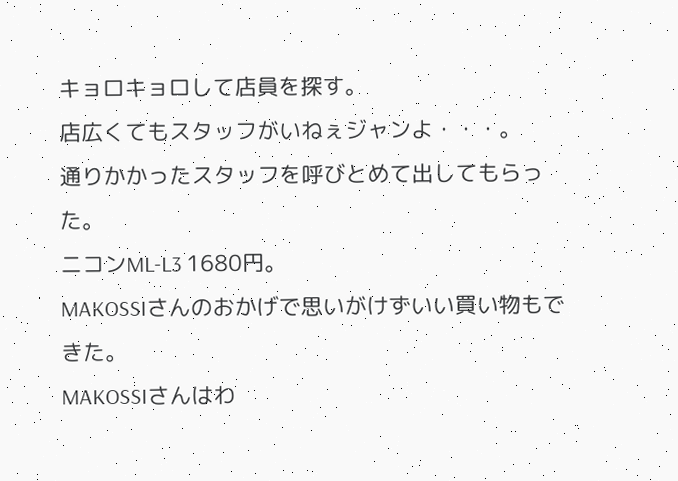キョロキョロして店員を探す。
店広くてもスタッフがいねぇジャンよ・・・。
通りかかったスタッフを呼びとめて出してもらった。
ニコンML-L3 1680円。
MAKOSSIさんのおかげで思いがけずいい買い物もできた。
MAKOSSIさんはわ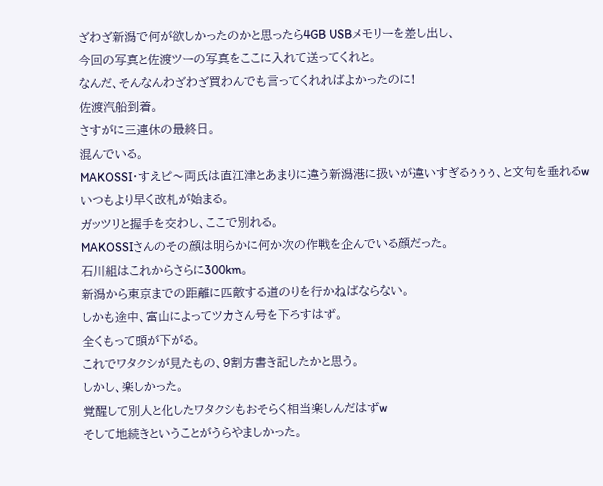ざわざ新潟で何が欲しかったのかと思ったら4GB USBメモリーを差し出し、
今回の写真と佐渡ツーの写真をここに入れて送ってくれと。
なんだ、そんなんわざわざ買わんでも言ってくれればよかったのに!
佐渡汽船到着。
さすがに三連休の最終日。
混んでいる。
MAKOSSI・すえピ〜両氏は直江津とあまりに違う新潟港に扱いが違いすぎるぅぅぅ、と文句を垂れるw
いつもより早く改札が始まる。
ガッツリと握手を交わし、ここで別れる。
MAKOSSIさんのその顔は明らかに何か次の作戦を企んでいる顔だった。
石川組はこれからさらに300km。
新潟から東京までの距離に匹敵する道のりを行かねばならない。
しかも途中、富山によってツカさん号を下ろすはず。
全くもって頭が下がる。
これでワタクシが見たもの、9割方書き記したかと思う。
しかし、楽しかった。
覚醒して別人と化したワタクシもおそらく相当楽しんだはずw
そして地続きということがうらやましかった。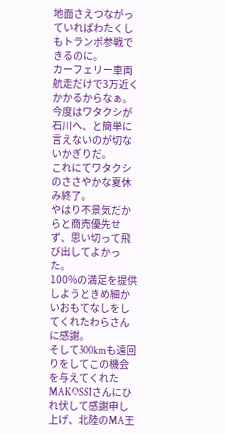地面さえつながっていればわたくしもトランポ参戦できるのに。
カーフェリー車両航走だけで3万近くかかるからなぁ。
今度はワタクシが石川へ、と簡単に言えないのが切ないかぎりだ。
これにてワタクシのささやかな夏休み終了。
やはり不景気だからと商売優先せず、思い切って飛び出してよかった。
100%の満足を提供しようときめ細かいおもてなしをしてくれたわらさんに感謝。
そして300kmも遠回りをしてこの機会を与えてくれたMAKOSSIさんにひれ伏して感謝申し上げ、北陸のMA王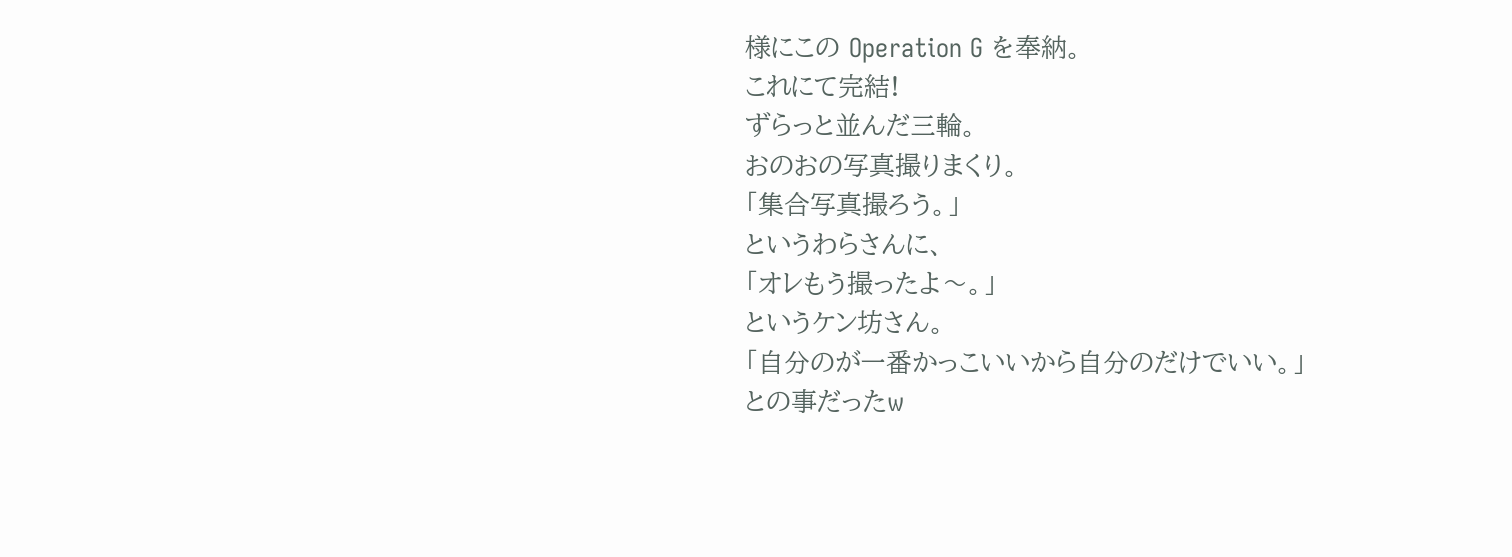様にこの Operation G を奉納。
これにて完結!
ずらっと並んだ三輪。
おのおの写真撮りまくり。
「集合写真撮ろう。」
というわらさんに、
「オレもう撮ったよ〜。」
というケン坊さん。
「自分のが一番かっこいいから自分のだけでいい。」
との事だったw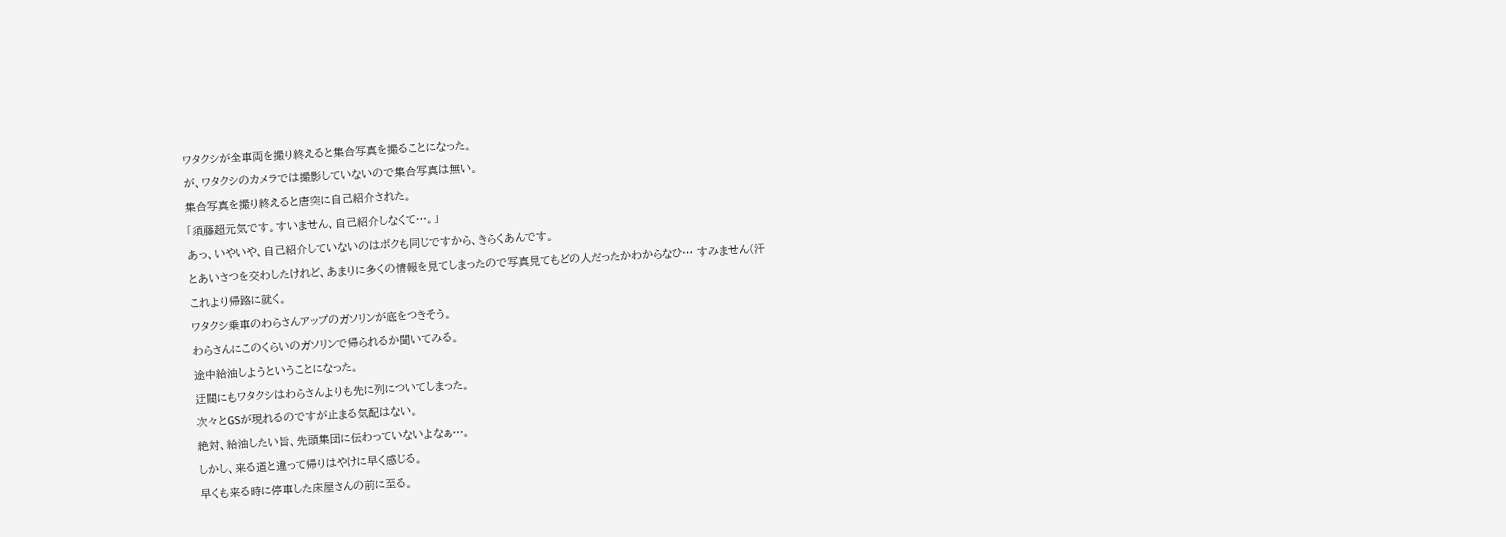ワタクシが全車両を撮り終えると集合写真を撮ることになった。
が、ワタクシのカメラでは撮影していないので集合写真は無い。
集合写真を撮り終えると唐突に自己紹介された。
「須藤超元気です。すいません、自己紹介しなくて…。」
あっ、いやいや、自己紹介していないのはボクも同じですから、きらくあんです。
とあいさつを交わしたけれど、あまりに多くの情報を見てしまったので写真見てもどの人だったかわからなひ… すみません(汗
これより帰路に就く。
ワタクシ乗車のわらさんアップのガソリンが底をつきそう。
わらさんにこのくらいのガソリンで帰られるか聞いてみる。
途中給油しようということになった。
迂闊にもワタクシはわらさんよりも先に列についてしまった。
次々とGSが現れるのですが止まる気配はない。
絶対、給油したい旨、先頭集団に伝わっていないよなぁ…。
しかし、来る道と違って帰りはやけに早く感じる。
早くも来る時に停車した床屋さんの前に至る。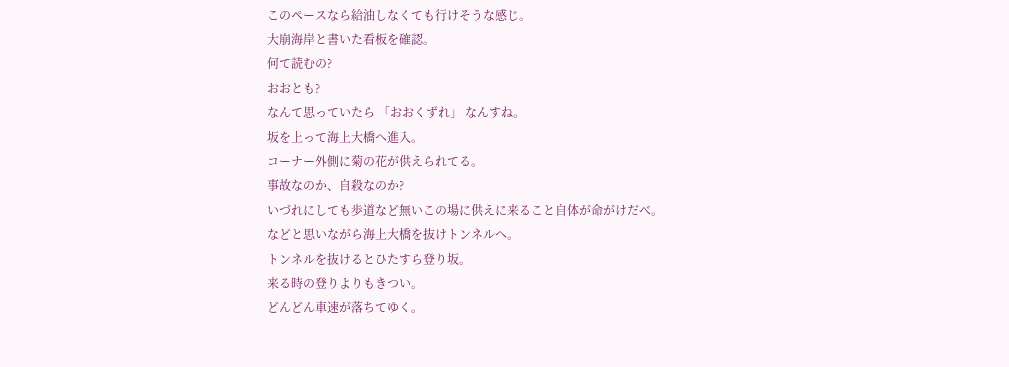このペースなら給油しなくても行けそうな感じ。
大崩海岸と書いた看板を確認。
何て読むの?
おおとも?
なんて思っていたら 「おおくずれ」 なんすね。
坂を上って海上大橋へ進入。
コーナー外側に菊の花が供えられてる。
事故なのか、自殺なのか?
いづれにしても歩道など無いこの場に供えに来ること自体が命がけだべ。
などと思いながら海上大橋を抜けトンネルへ。
トンネルを抜けるとひたすら登り坂。
来る時の登りよりもきつい。
どんどん車速が落ちてゆく。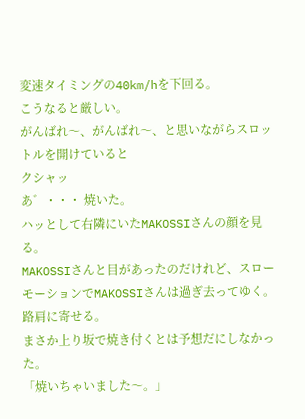変速タイミングの40km/hを下回る。
こうなると厳しい。
がんばれ〜、がんばれ〜、と思いながらスロットルを開けていると
クシャッ
あ゛・・・ 焼いた。
ハッとして右隣にいたMAKOSSIさんの顔を見る。
MAKOSSIさんと目があったのだけれど、スローモーションでMAKOSSIさんは過ぎ去ってゆく。
路肩に寄せる。
まさか上り坂で焼き付くとは予想だにしなかった。
「焼いちゃいました〜。」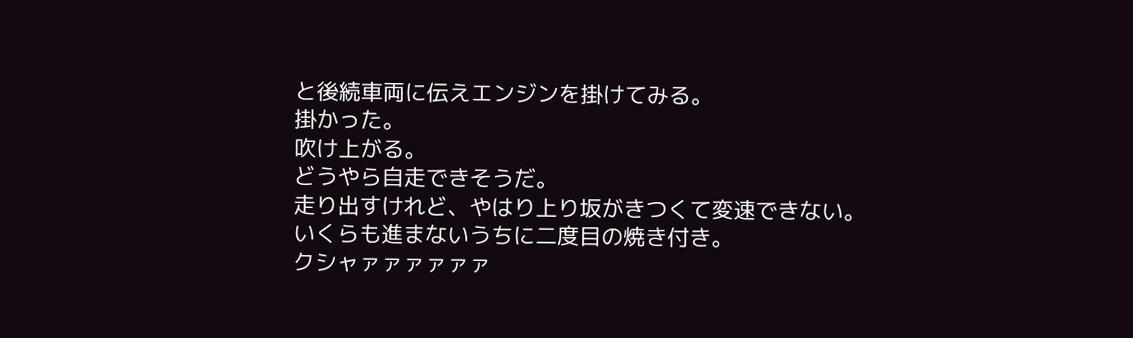と後続車両に伝えエンジンを掛けてみる。
掛かった。
吹け上がる。
どうやら自走できそうだ。
走り出すけれど、やはり上り坂がきつくて変速できない。
いくらも進まないうちに二度目の焼き付き。
クシャァァァァァァ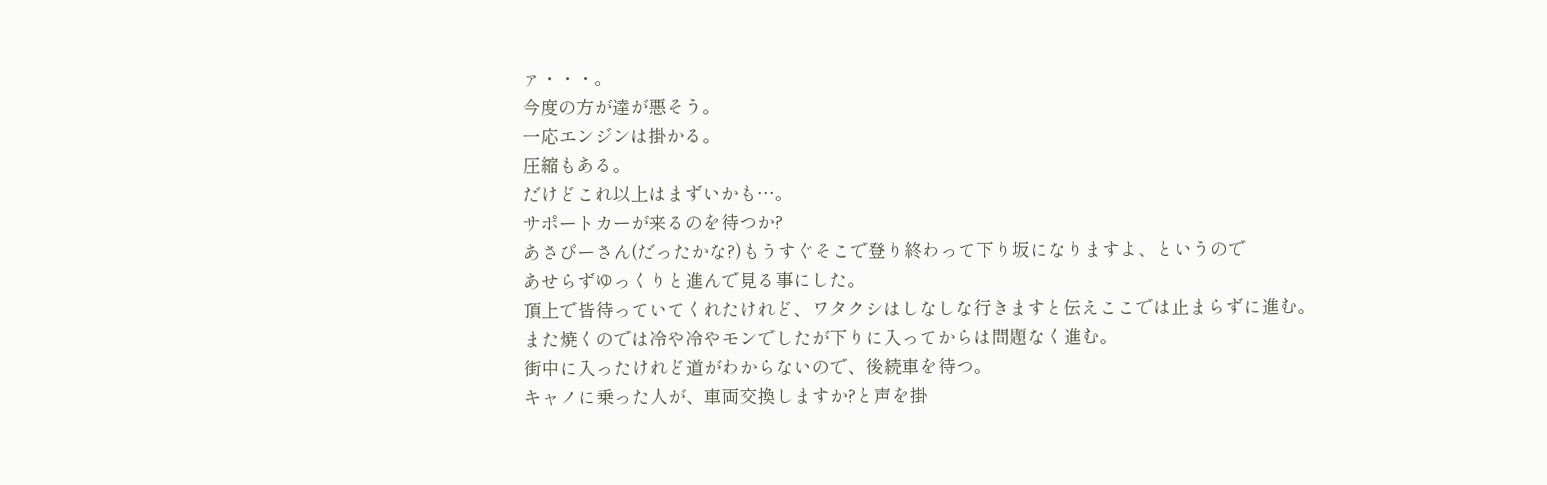ァ・・・。
今度の方が達が悪そう。
一応エンジンは掛かる。
圧縮もある。
だけどこれ以上はまずいかも…。
サポートカーが来るのを待つか?
あさぴーさん(だったかな?)もうすぐそこで登り終わって下り坂になりますよ、というので
あせらずゆっくりと進んで見る事にした。
頂上で皆待っていてくれたけれど、ワタクシはしなしな行きますと伝えここでは止まらずに進む。
また焼くのでは冷や冷やモンでしたが下りに入ってからは問題なく進む。
街中に入ったけれど道がわからないので、後続車を待つ。
キャノに乗った人が、車両交換しますか?と声を掛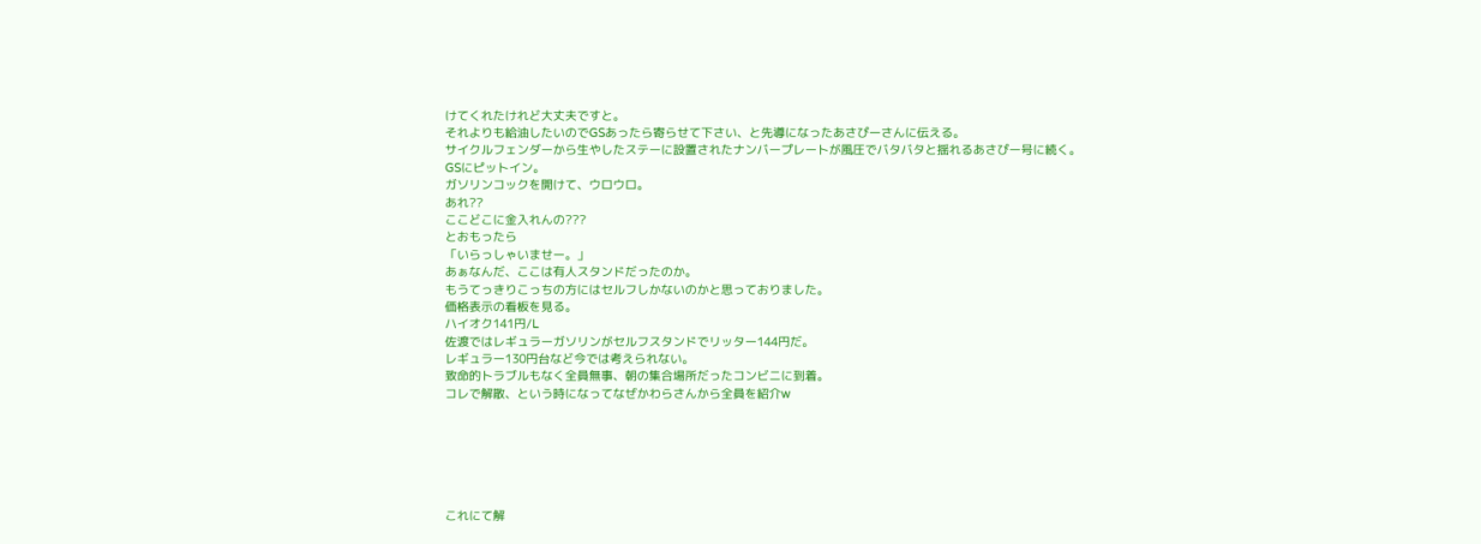けてくれたけれど大丈夫ですと。
それよりも給油したいのでGSあったら寄らせて下さい、と先導になったあさぴーさんに伝える。
サイクルフェンダーから生やしたステーに設置されたナンバープレートが風圧でバタバタと揺れるあさぴー号に続く。
GSにピットイン。
ガソリンコックを開けて、ウロウロ。
あれ??
ここどこに金入れんの???
とおもったら
「いらっしゃいませー。」
あぁなんだ、ここは有人スタンドだったのか。
もうてっきりこっちの方にはセルフしかないのかと思っておりました。
価格表示の看板を見る。
ハイオク141円/L
佐渡ではレギュラーガソリンがセルフスタンドでリッター144円だ。
レギュラー130円台など今では考えられない。
致命的トラブルもなく全員無事、朝の集合場所だったコンビニに到着。
コレで解散、という時になってなぜかわらさんから全員を紹介w






これにて解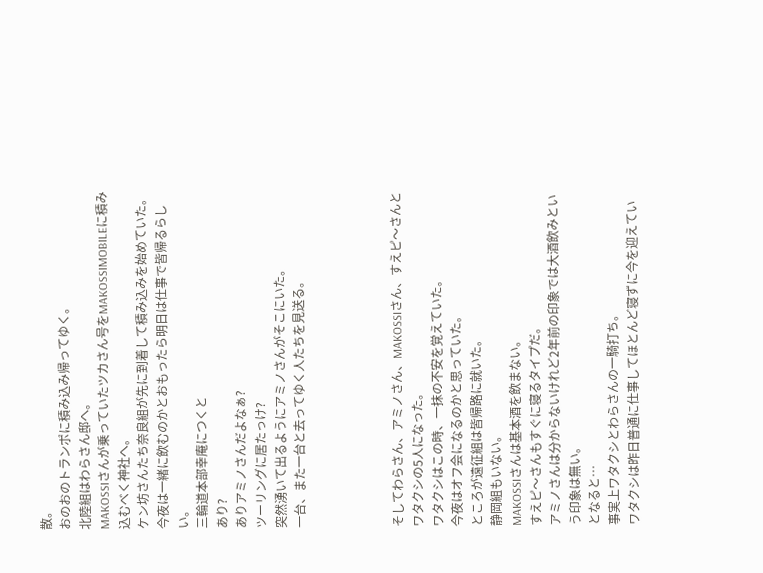散。
おのおのトランポに積み込み帰ってゆく。
北陸組はわらさん邸へ。
MAKOSSIさんが乗っていたツカさん号をMAKOSSIMOBILEに積み込むべく神社へ。
ケン坊さんたち奈良組が先に到着して積み込みを始めていた。
今夜は一緒に飲むのかとおもったら明日は仕事で皆帰るらしい。
三輪道本部幸庵につくと
あり?
ありアミノさんだよなぁ?
ツーリングに居たっけ?
突然湧いて出るようにアミノさんがそこにいた。
一台、また一台と去ってゆく人たちを見送る。




そしてわらさん、アミノさん、MAKOSSIさん、すえピ〜さんとワタクシの5人になった。
ワタクシはこの時、一抹の不安を覚えていた。
今夜はオフ会になるのかと思っていた。
ところが遠征組は皆帰路に就いた。
静岡組もいない。
MAKOSSIさんは基本酒を飲まない。
すえピ〜さんもすぐに寝るタイプだ。
アミノさんは分からないけれど2年前の印象では大酒飲みという印象は無い。
となると…
事実上ワタクシとわらさんの一騎打ち。
ワタクシは昨日普通に仕事してほとんど寝ずに今を迎えてい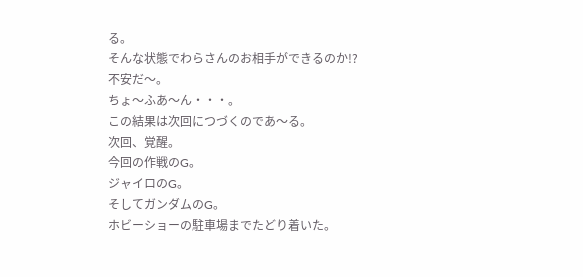る。
そんな状態でわらさんのお相手ができるのか!?
不安だ〜。
ちょ〜ふあ〜ん・・・。
この結果は次回につづくのであ〜る。
次回、覚醒。
今回の作戦のG。
ジャイロのG。
そしてガンダムのG。
ホビーショーの駐車場までたどり着いた。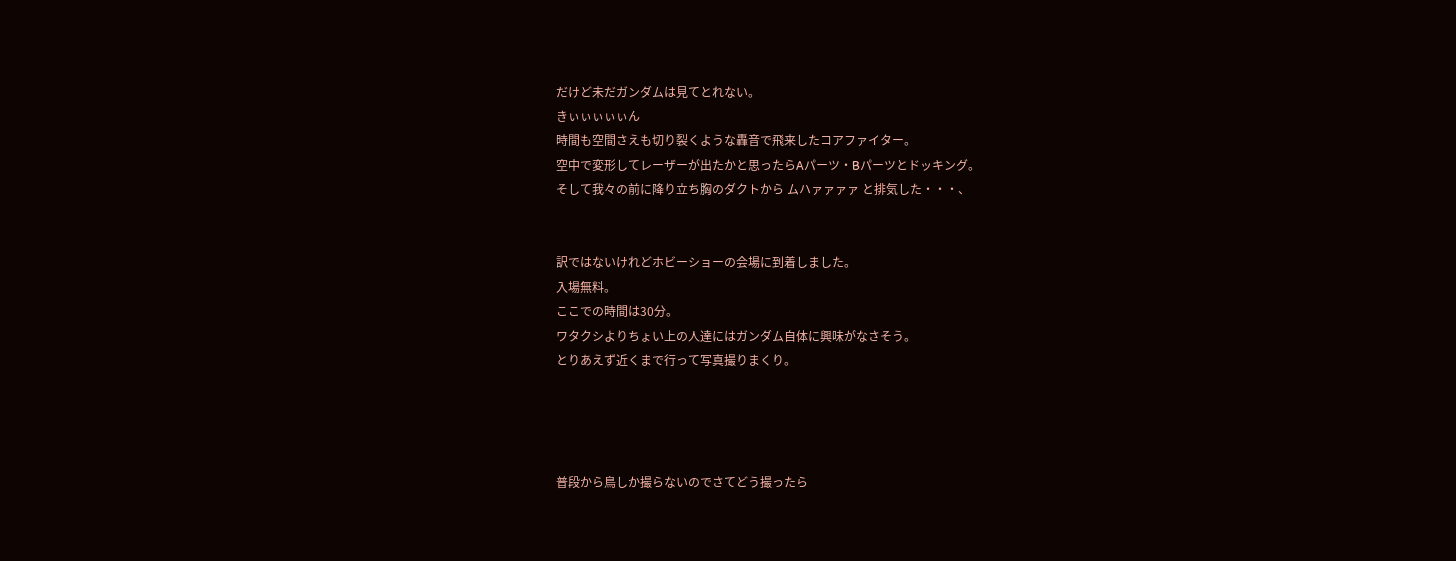だけど未だガンダムは見てとれない。
きぃぃぃぃぃん
時間も空間さえも切り裂くような轟音で飛来したコアファイター。
空中で変形してレーザーが出たかと思ったらAパーツ・Bパーツとドッキング。
そして我々の前に降り立ち胸のダクトから ムハァァァァ と排気した・・・、


訳ではないけれどホビーショーの会場に到着しました。
入場無料。
ここでの時間は30分。
ワタクシよりちょい上の人達にはガンダム自体に興味がなさそう。
とりあえず近くまで行って写真撮りまくり。




普段から鳥しか撮らないのでさてどう撮ったら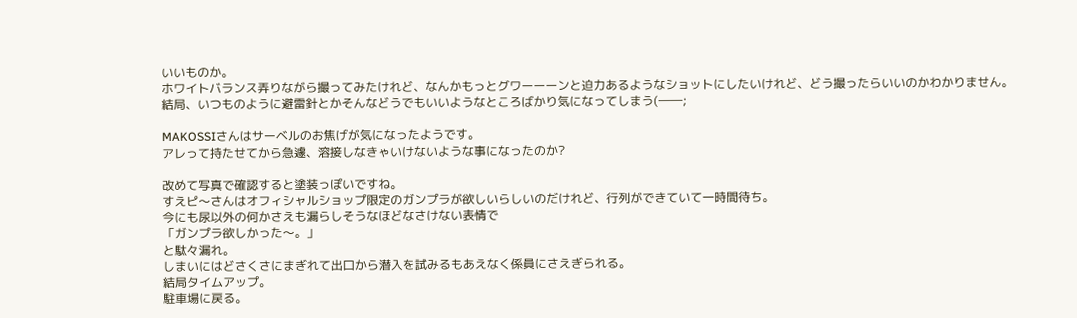いいものか。
ホワイトバランス弄りながら撮ってみたけれど、なんかもっとグワーーーンと迫力あるようなショットにしたいけれど、どう撮ったらいいのかわかりません。
結局、いつものように避雷針とかそんなどうでもいいようなところばかり気になってしまう(――;

MAKOSSIさんはサーベルのお焦げが気になったようです。
アレって持たせてから急遽、溶接しなきゃいけないような事になったのか?

改めて写真で確認すると塗装っぽいですね。
すえピ〜さんはオフィシャルショップ限定のガンプラが欲しいらしいのだけれど、行列ができていて一時間待ち。
今にも尿以外の何かさえも漏らしそうなほどなさけない表情で
「ガンプラ欲しかった〜。」
と駄々漏れ。
しまいにはどさくさにまぎれて出口から潜入を試みるもあえなく係員にさえぎられる。
結局タイムアップ。
駐車場に戻る。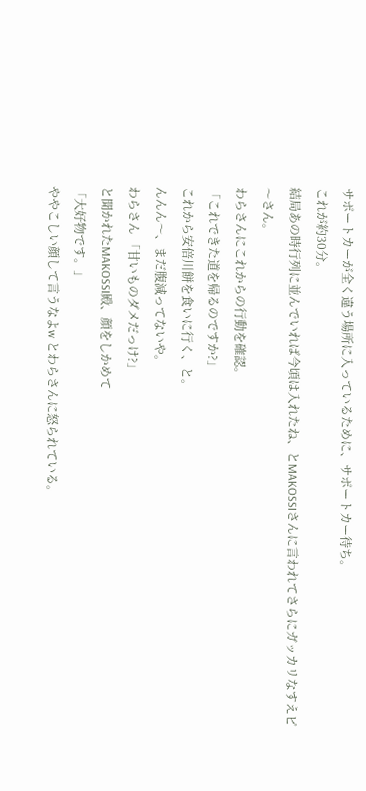サポートカーが全く違う場所に入っているために、サポートカー待ち。
これが約30分。
結局あの時行列に並んでいれば今頃は入れたね、とMAKOSSIさんに言われてさらにガッカリなすえピ〜さん。
わらさんにこれからの行動を確認。
「これできた道を帰るのですか?」
これから安倍川餅を食いに行く、と。
んんん〜、まだ腹減ってないや。
わらさん 「甘いものダメだっけ?」
と聞かれたMAKOSSI殿、顔をしかめて
「大好物です。」
ややこしい顔して言うなよw とわらさんに怒られている。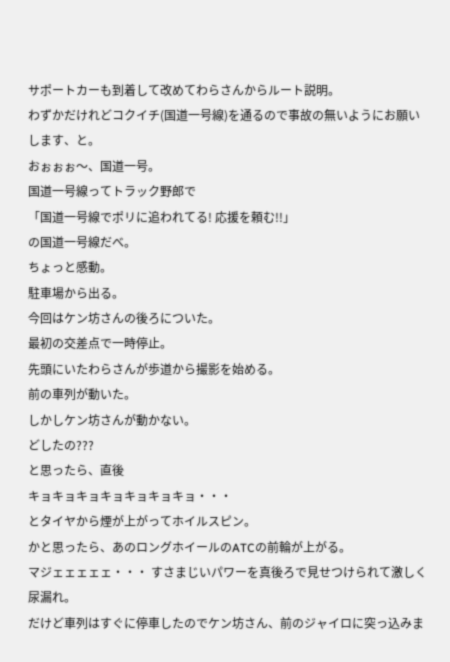サポートカーも到着して改めてわらさんからルート説明。
わずかだけれどコクイチ(国道一号線)を通るので事故の無いようにお願いします、と。
おぉぉぉ〜、国道一号。
国道一号線ってトラック野郎で
「国道一号線でポリに追われてる! 応援を頼む!!」
の国道一号線だべ。
ちょっと感動。
駐車場から出る。
今回はケン坊さんの後ろについた。
最初の交差点で一時停止。
先頭にいたわらさんが歩道から撮影を始める。
前の車列が動いた。
しかしケン坊さんが動かない。
どしたの???
と思ったら、直後
キョキョキョキョキョキョキョ・・・
とタイヤから煙が上がってホイルスピン。
かと思ったら、あのロングホイールのATCの前輪が上がる。
マジェェェェェ・・・ すさまじいパワーを真後ろで見せつけられて激しく尿漏れ。
だけど車列はすぐに停車したのでケン坊さん、前のジャイロに突っ込みま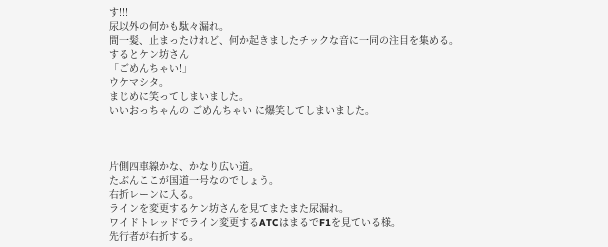す!!!
尿以外の何かも駄々漏れ。
間一髪、止まったけれど、何か起きましたチックな音に一同の注目を集める。
するとケン坊さん
「ごめんちゃい!」
ウケマシタ。
まじめに笑ってしまいました。
いいおっちゃんの ごめんちゃい に爆笑してしまいました。



片側四車線かな、かなり広い道。
たぶんここが国道一号なのでしょう。
右折レーンに入る。
ラインを変更するケン坊さんを見てまたまた尿漏れ。
ワイドトレッドでライン変更するATCはまるでF1を見ている様。
先行者が右折する。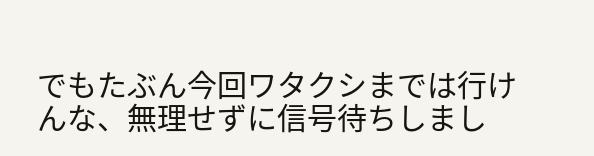でもたぶん今回ワタクシまでは行けんな、無理せずに信号待ちしまし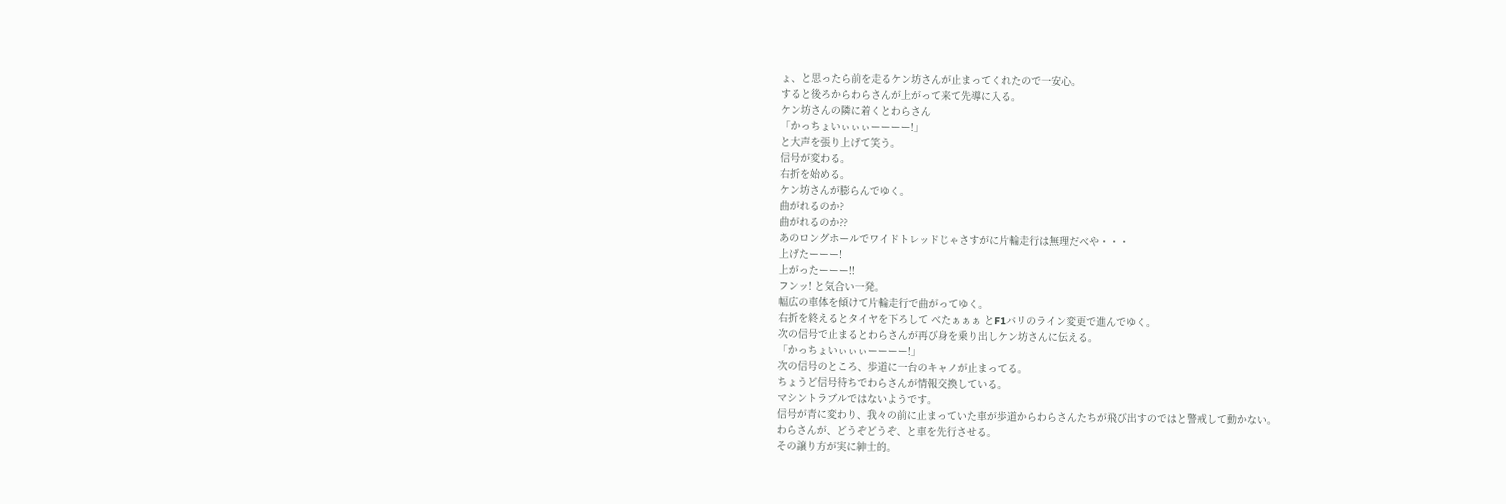ょ、と思ったら前を走るケン坊さんが止まってくれたので一安心。
すると後ろからわらさんが上がって来て先導に入る。
ケン坊さんの隣に着くとわらさん
「かっちょいぃぃぃーーーー!」
と大声を張り上げて笑う。
信号が変わる。
右折を始める。
ケン坊さんが膨らんでゆく。
曲がれるのか?
曲がれるのか??
あのロングホールでワイドトレッドじゃさすがに片輪走行は無理だべや・・・
上げたーーー!
上がったーーー!!
フンッ! と気合い一発。
幅広の車体を傾けて片輪走行で曲がってゆく。
右折を終えるとタイヤを下ろして べたぁぁぁ とF1バリのライン変更で進んでゆく。
次の信号で止まるとわらさんが再び身を乗り出しケン坊さんに伝える。
「かっちょいぃぃぃーーーー!」
次の信号のところ、歩道に一台のキャノが止まってる。
ちょうど信号待ちでわらさんが情報交換している。
マシントラブルではないようです。
信号が青に変わり、我々の前に止まっていた車が歩道からわらさんたちが飛び出すのではと警戒して動かない。
わらさんが、どうぞどうぞ、と車を先行させる。
その譲り方が実に紳士的。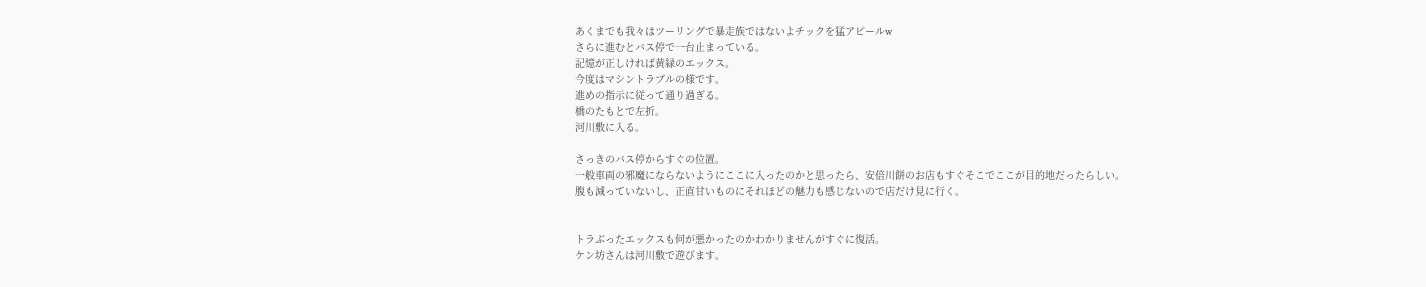あくまでも我々はツーリングで暴走族ではないよチックを猛アピールw
さらに進むとバス停で一台止まっている。
記憶が正しければ黄緑のエックス。
今度はマシントラブルの様です。
進めの指示に従って通り過ぎる。
橋のたもとで左折。
河川敷に入る。

さっきのバス停からすぐの位置。
一般車両の邪魔にならないようにここに入ったのかと思ったら、安倍川餅のお店もすぐそこでここが目的地だったらしい。
腹も減っていないし、正直甘いものにそれほどの魅力も感じないので店だけ見に行く。


トラぶったエックスも何が悪かったのかわかりませんがすぐに復活。
ケン坊さんは河川敷で遊びます。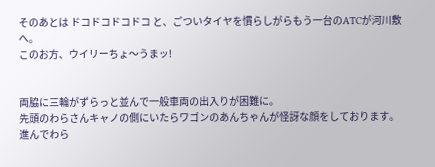そのあとは ドコドコドコドコ と、ごついタイヤを慣らしがらもう一台のATCが河川敷へ。
このお方、ウイリーちょ〜うまッ!


両脇に三輪がずらっと並んで一般車両の出入りが困難に。
先頭のわらさんキャノの側にいたらワゴンのあんちゃんが怪訝な顔をしております。
進んでわら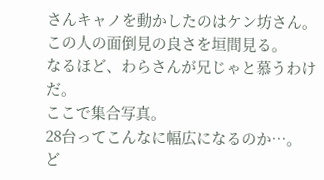さんキャノを動かしたのはケン坊さん。
この人の面倒見の良さを垣間見る。
なるほど、わらさんが兄じゃと慕うわけだ。
ここで集合写真。
28台ってこんなに幅広になるのか…。
ど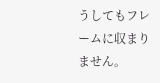うしてもフレームに収まりません。